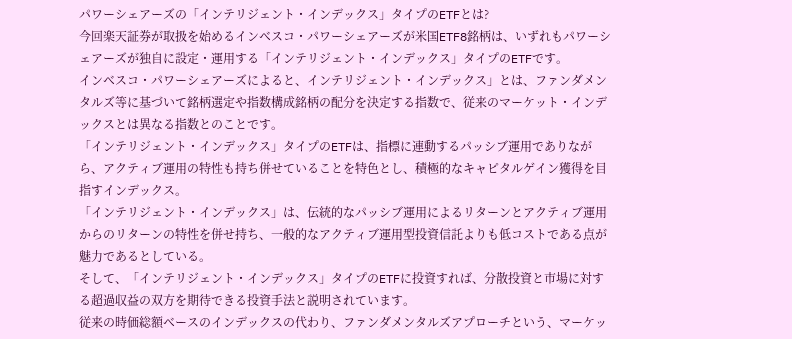パワーシェアーズの「インテリジェント・インデックス」タイプのETFとは?
今回楽天証券が取扱を始めるインベスコ・パワーシェアーズが米国ETF8銘柄は、いずれもパワーシェアーズが独自に設定・運用する「インテリジェント・インデックス」タイプのETFです。
インベスコ・パワーシェアーズによると、インテリジェント・インデックス」とは、ファンダメンタルズ等に基づいて銘柄選定や指数構成銘柄の配分を決定する指数で、従来のマーケット・インデックスとは異なる指数とのことです。
「インテリジェント・インデックス」タイプのETFは、指標に連動するパッシブ運用でありながら、アクティブ運用の特性も持ち併せていることを特色とし、積極的なキャピタルゲイン獲得を目指すインデックス。
「インテリジェント・インデックス」は、伝統的なパッシブ運用によるリターンとアクティブ運用からのリターンの特性を併せ持ち、一般的なアクティブ運用型投資信託よりも低コストである点が魅力であるとしている。
そして、「インテリジェント・インデックス」タイプのETFに投資すれば、分散投資と市場に対する超過収益の双方を期待できる投資手法と説明されています。
従来の時価総額ベースのインデックスの代わり、ファンダメンタルズアプローチという、マーケッ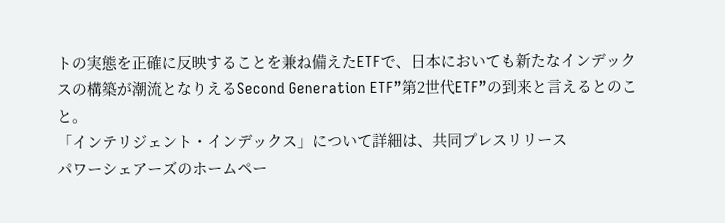トの実態を正確に反映することを兼ね備えたETFで、日本においても新たなインデックスの構築が潮流となりえるSecond Generation ETF”第2世代ETF”の到来と言えるとのこと。
「インテリジェント・インデックス」について詳細は、共同プレスリリース
パワーシェアーズのホームペー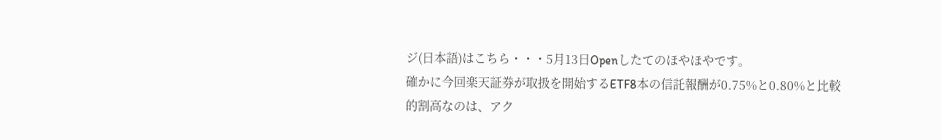ジ(日本語)はこちら・・・5月13日Openしたてのほやほやです。
確かに今回楽天証券が取扱を開始するETF8本の信託報酬が0.75%と0.80%と比較的割高なのは、アク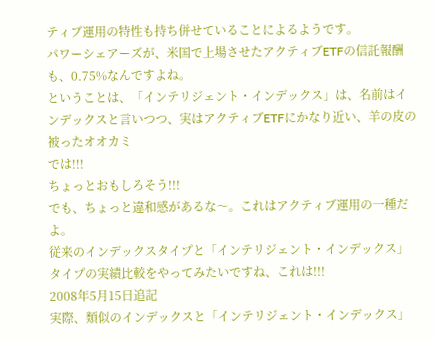ティブ運用の特性も持ち併せていることによるようです。
パワーシェアーズが、米国で上場させたアクティブETFの信託報酬も、0.75%なんですよね。
ということは、「インテリジェント・インデックス」は、名前はインデックスと言いつつ、実はアクティブETFにかなり近い、羊の皮の被ったオオカミ
では!!!
ちょっとおもしろそう!!!
でも、ちょっと違和感があるな〜。これはアクティブ運用の一種だよ。
従来のインデックスタイプと「インテリジェント・インデックス」タイプの実績比較をやってみたいですね、これは!!!
2008年5月15日追記
実際、類似のインデックスと「インテリジェント・インデックス」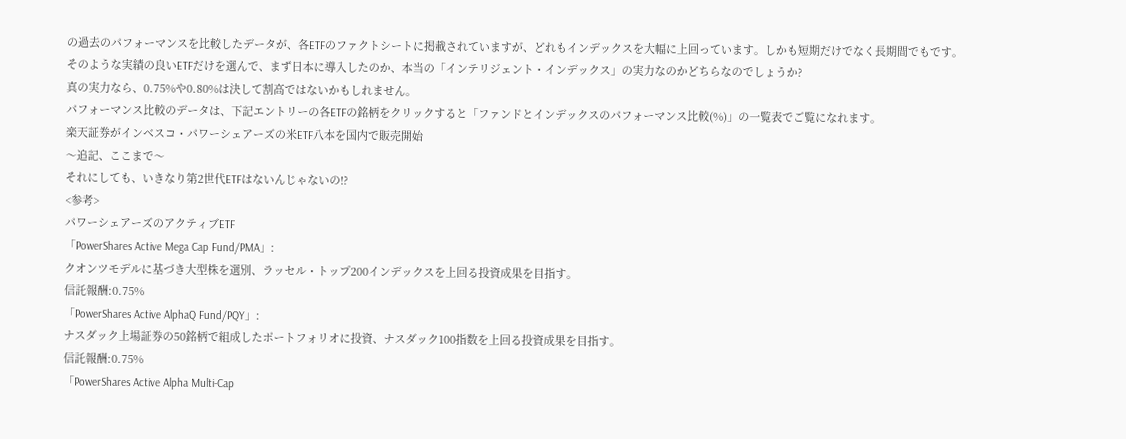の過去のパフォーマンスを比較したデータが、各ETFのファクトシートに掲載されていますが、どれもインデックスを大幅に上回っています。しかも短期だけでなく長期間でもです。
そのような実績の良いETFだけを選んで、まず日本に導入したのか、本当の「インテリジェント・インデックス」の実力なのかどちらなのでしょうか?
真の実力なら、0.75%や0.80%は決して割高ではないかもしれません。
パフォーマンス比較のデータは、下記エントリーの各ETFの銘柄をクリックすると「ファンドとインデックスのパフォーマンス比較(%)」の一覧表でご覧になれます。
楽天証券がインベスコ・パワーシェアーズの米ETF八本を国内で販売開始
〜追記、ここまで〜
それにしても、いきなり第2世代ETFはないんじゃないの!?
<参考>
パワーシェアーズのアクティブETF
「PowerShares Active Mega Cap Fund/PMA」:
クオンツモデルに基づき大型株を選別、ラッセル・トップ200インデックスを上回る投資成果を目指す。
信託報酬:0.75%
「PowerShares Active AlphaQ Fund/PQY」:
ナスダック上場証券の50銘柄で組成したポートフォリオに投資、ナスダック100指数を上回る投資成果を目指す。
信託報酬:0.75%
「PowerShares Active Alpha Multi-Cap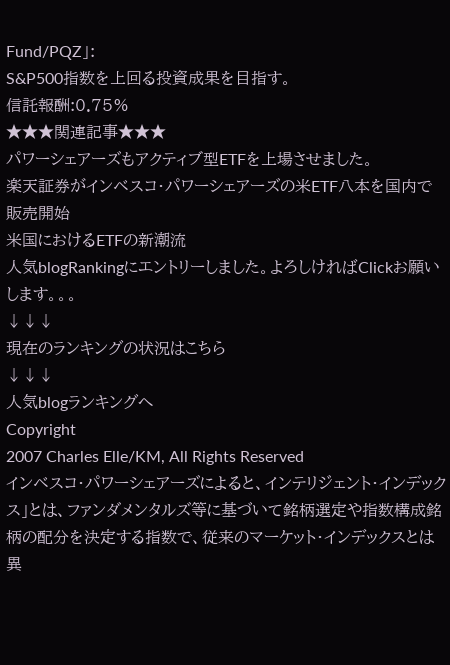Fund/PQZ」:
S&P500指数を上回る投資成果を目指す。
信託報酬:0.75%
★★★関連記事★★★
パワーシェアーズもアクティブ型ETFを上場させました。
楽天証券がインベスコ・パワーシェアーズの米ETF八本を国内で販売開始
米国におけるETFの新潮流
人気blogRankingにエントリーしました。よろしければClickお願いします。。。
↓↓↓
現在のランキングの状況はこちら
↓↓↓
人気blogランキングへ
Copyright
2007 Charles Elle/KM, All Rights Reserved
インベスコ・パワーシェアーズによると、インテリジェント・インデックス」とは、ファンダメンタルズ等に基づいて銘柄選定や指数構成銘柄の配分を決定する指数で、従来のマーケット・インデックスとは異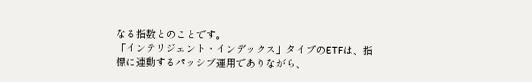なる指数とのことです。
「インテリジェント・インデックス」タイプのETFは、指標に連動するパッシブ運用でありながら、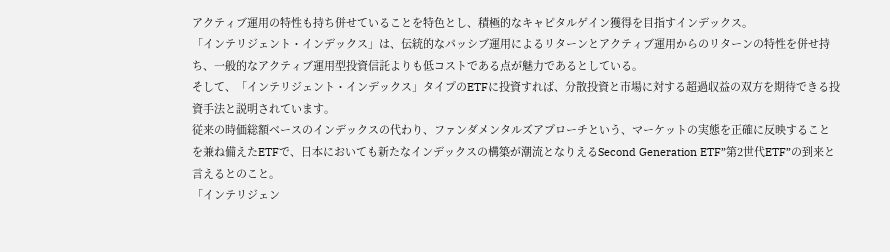アクティブ運用の特性も持ち併せていることを特色とし、積極的なキャピタルゲイン獲得を目指すインデックス。
「インテリジェント・インデックス」は、伝統的なパッシブ運用によるリターンとアクティブ運用からのリターンの特性を併せ持ち、一般的なアクティブ運用型投資信託よりも低コストである点が魅力であるとしている。
そして、「インテリジェント・インデックス」タイプのETFに投資すれば、分散投資と市場に対する超過収益の双方を期待できる投資手法と説明されています。
従来の時価総額ベースのインデックスの代わり、ファンダメンタルズアプローチという、マーケットの実態を正確に反映することを兼ね備えたETFで、日本においても新たなインデックスの構築が潮流となりえるSecond Generation ETF”第2世代ETF”の到来と言えるとのこと。
「インテリジェン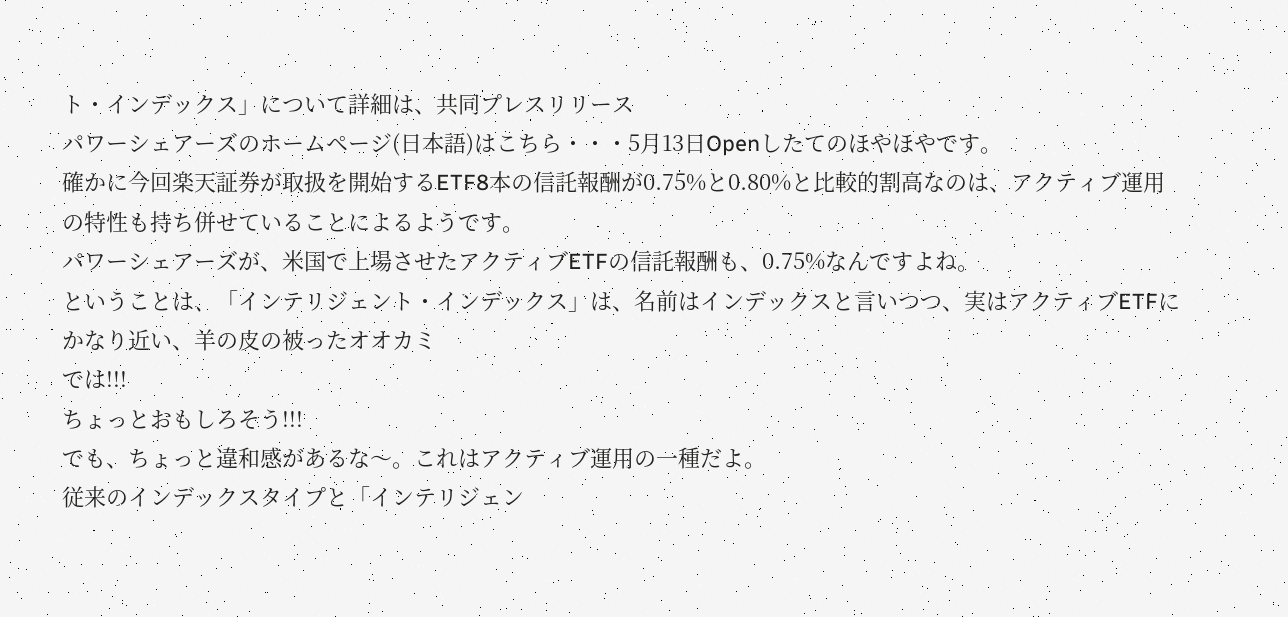ト・インデックス」について詳細は、共同プレスリリース
パワーシェアーズのホームページ(日本語)はこちら・・・5月13日Openしたてのほやほやです。
確かに今回楽天証券が取扱を開始するETF8本の信託報酬が0.75%と0.80%と比較的割高なのは、アクティブ運用の特性も持ち併せていることによるようです。
パワーシェアーズが、米国で上場させたアクティブETFの信託報酬も、0.75%なんですよね。
ということは、「インテリジェント・インデックス」は、名前はインデックスと言いつつ、実はアクティブETFにかなり近い、羊の皮の被ったオオカミ
では!!!
ちょっとおもしろそう!!!
でも、ちょっと違和感があるな〜。これはアクティブ運用の一種だよ。
従来のインデックスタイプと「インテリジェン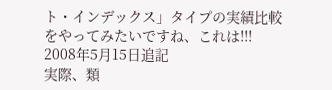ト・インデックス」タイプの実績比較をやってみたいですね、これは!!!
2008年5月15日追記
実際、類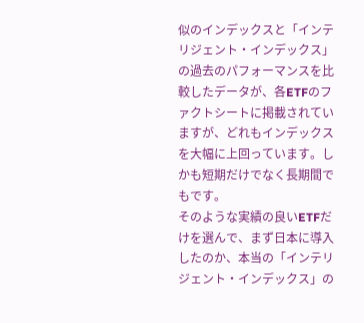似のインデックスと「インテリジェント・インデックス」の過去のパフォーマンスを比較したデータが、各ETFのファクトシートに掲載されていますが、どれもインデックスを大幅に上回っています。しかも短期だけでなく長期間でもです。
そのような実績の良いETFだけを選んで、まず日本に導入したのか、本当の「インテリジェント・インデックス」の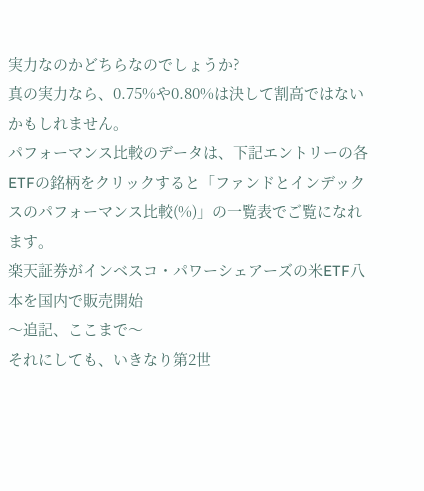実力なのかどちらなのでしょうか?
真の実力なら、0.75%や0.80%は決して割高ではないかもしれません。
パフォーマンス比較のデータは、下記エントリーの各ETFの銘柄をクリックすると「ファンドとインデックスのパフォーマンス比較(%)」の一覧表でご覧になれます。
楽天証券がインベスコ・パワーシェアーズの米ETF八本を国内で販売開始
〜追記、ここまで〜
それにしても、いきなり第2世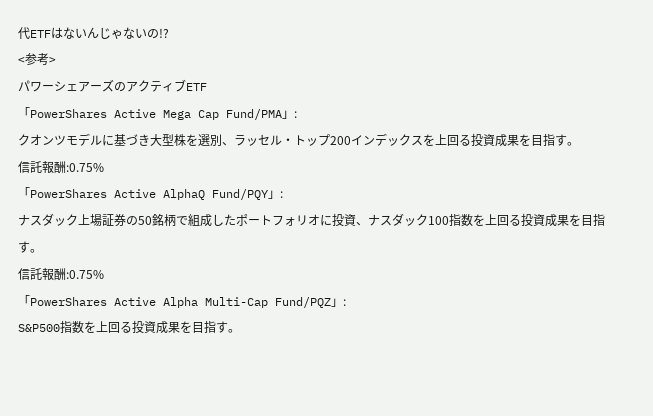代ETFはないんじゃないの!?
<参考>
パワーシェアーズのアクティブETF
「PowerShares Active Mega Cap Fund/PMA」:
クオンツモデルに基づき大型株を選別、ラッセル・トップ200インデックスを上回る投資成果を目指す。
信託報酬:0.75%
「PowerShares Active AlphaQ Fund/PQY」:
ナスダック上場証券の50銘柄で組成したポートフォリオに投資、ナスダック100指数を上回る投資成果を目指す。
信託報酬:0.75%
「PowerShares Active Alpha Multi-Cap Fund/PQZ」:
S&P500指数を上回る投資成果を目指す。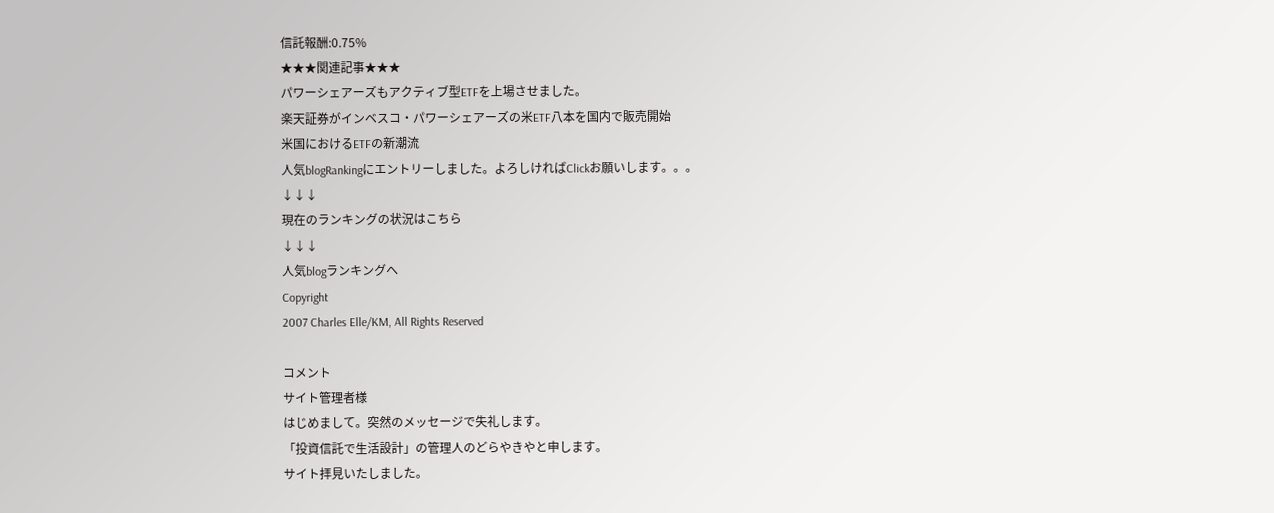信託報酬:0.75%
★★★関連記事★★★
パワーシェアーズもアクティブ型ETFを上場させました。
楽天証券がインベスコ・パワーシェアーズの米ETF八本を国内で販売開始
米国におけるETFの新潮流
人気blogRankingにエントリーしました。よろしければClickお願いします。。。
↓↓↓
現在のランキングの状況はこちら
↓↓↓
人気blogランキングへ
Copyright
2007 Charles Elle/KM, All Rights Reserved

コメント
サイト管理者様
はじめまして。突然のメッセージで失礼します。
「投資信託で生活設計」の管理人のどらやきやと申します。
サイト拝見いたしました。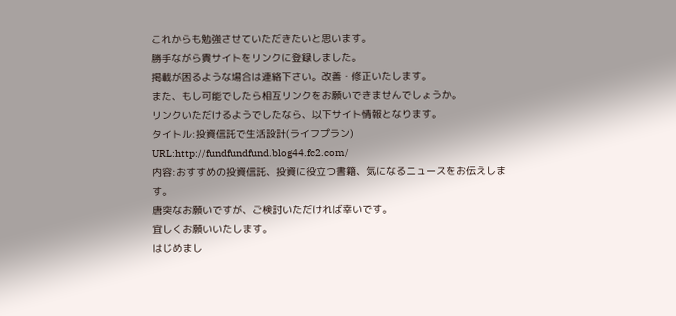これからも勉強させていただきたいと思います。
勝手ながら貴サイトをリンクに登録しました。
掲載が困るような場合は連絡下さい。改善・修正いたします。
また、もし可能でしたら相互リンクをお願いできませんでしょうか。
リンクいただけるようでしたなら、以下サイト情報となります。
タイトル:投資信託で生活設計(ライフプラン)
URL:http://fundfundfund.blog44.fc2.com/
内容:おすすめの投資信託、投資に役立つ書籍、気になるニュースをお伝えします。
唐突なお願いですが、ご検討いただければ幸いです。
宜しくお願いいたします。
はじめまし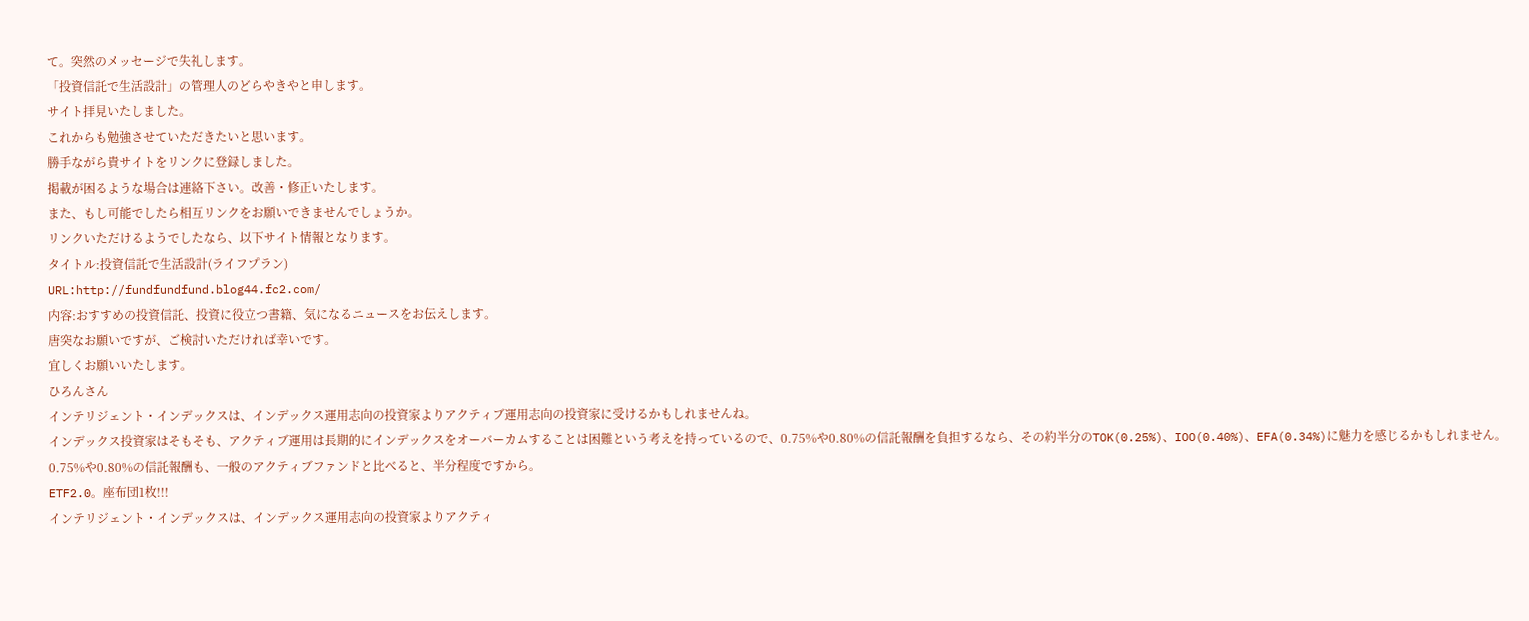て。突然のメッセージで失礼します。
「投資信託で生活設計」の管理人のどらやきやと申します。
サイト拝見いたしました。
これからも勉強させていただきたいと思います。
勝手ながら貴サイトをリンクに登録しました。
掲載が困るような場合は連絡下さい。改善・修正いたします。
また、もし可能でしたら相互リンクをお願いできませんでしょうか。
リンクいただけるようでしたなら、以下サイト情報となります。
タイトル:投資信託で生活設計(ライフプラン)
URL:http://fundfundfund.blog44.fc2.com/
内容:おすすめの投資信託、投資に役立つ書籍、気になるニュースをお伝えします。
唐突なお願いですが、ご検討いただければ幸いです。
宜しくお願いいたします。
ひろんさん
インテリジェント・インデックスは、インデックス運用志向の投資家よりアクティブ運用志向の投資家に受けるかもしれませんね。
インデックス投資家はそもそも、アクティブ運用は長期的にインデックスをオーバーカムすることは困難という考えを持っているので、0.75%や0.80%の信託報酬を負担するなら、その約半分のTOK(0.25%)、IOO(0.40%)、EFA(0.34%)に魅力を感じるかもしれません。
0.75%や0.80%の信託報酬も、一般のアクティブファンドと比べると、半分程度ですから。
ETF2.0。座布団1枚!!!
インテリジェント・インデックスは、インデックス運用志向の投資家よりアクティ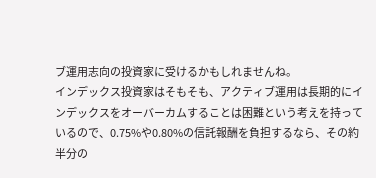ブ運用志向の投資家に受けるかもしれませんね。
インデックス投資家はそもそも、アクティブ運用は長期的にインデックスをオーバーカムすることは困難という考えを持っているので、0.75%や0.80%の信託報酬を負担するなら、その約半分の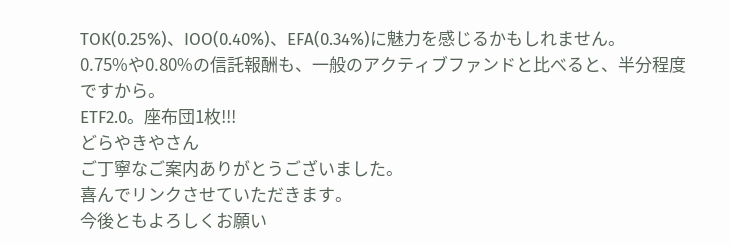TOK(0.25%)、IOO(0.40%)、EFA(0.34%)に魅力を感じるかもしれません。
0.75%や0.80%の信託報酬も、一般のアクティブファンドと比べると、半分程度ですから。
ETF2.0。座布団1枚!!!
どらやきやさん
ご丁寧なご案内ありがとうございました。
喜んでリンクさせていただきます。
今後ともよろしくお願い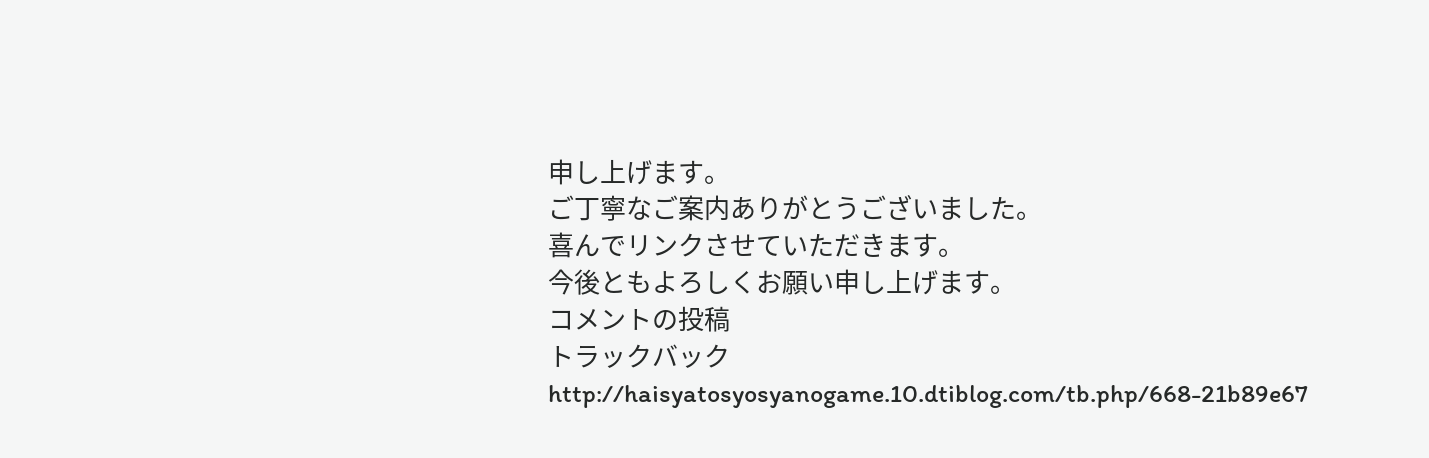申し上げます。
ご丁寧なご案内ありがとうございました。
喜んでリンクさせていただきます。
今後ともよろしくお願い申し上げます。
コメントの投稿
トラックバック
http://haisyatosyosyanogame.10.dtiblog.com/tb.php/668-21b89e67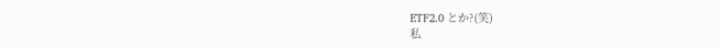ETF2.0 とか?(笑)
私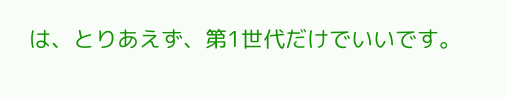は、とりあえず、第1世代だけでいいです。